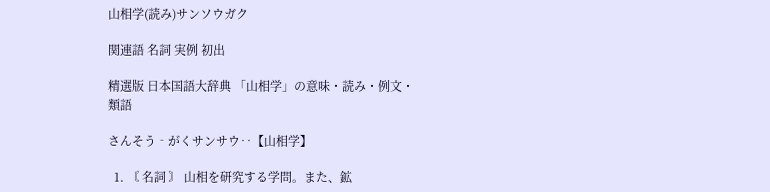山相学(読み)サンソウガク

関連語 名詞 実例 初出

精選版 日本国語大辞典 「山相学」の意味・読み・例文・類語

さんそう‐がくサンサウ‥【山相学】

  1. 〘 名詞 〙 山相を研究する学問。また、鉱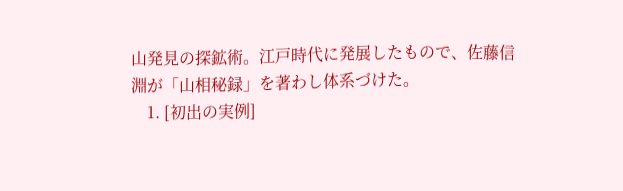山発見の探鉱術。江戸時代に発展したもので、佐藤信淵が「山相秘録」を著わし体系づけた。
    1. [初出の実例]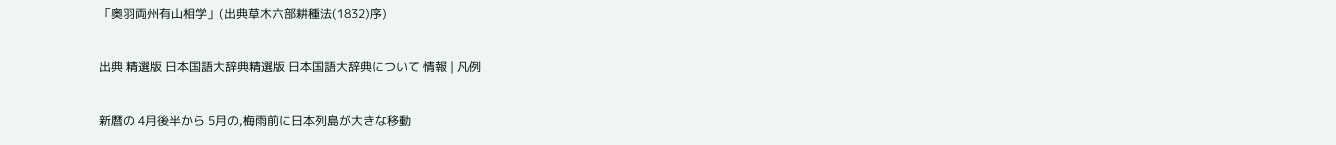「奥羽両州有山相学」(出典草木六部耕種法(1832)序)

出典 精選版 日本国語大辞典精選版 日本国語大辞典について 情報 | 凡例

新暦の 4月後半から 5月の,梅雨前に日本列島が大きな移動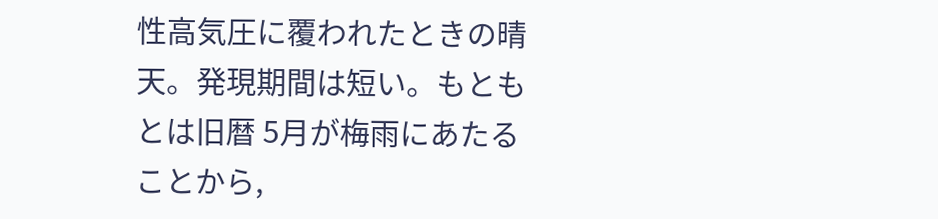性高気圧に覆われたときの晴天。発現期間は短い。もともとは旧暦 5月が梅雨にあたることから,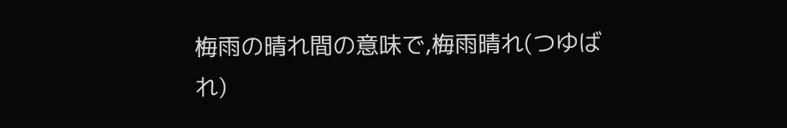梅雨の晴れ間の意味で,梅雨晴れ(つゆばれ)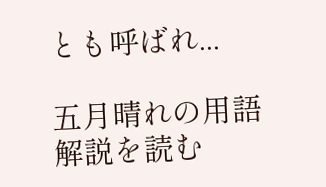とも呼ばれ...

五月晴れの用語解説を読む